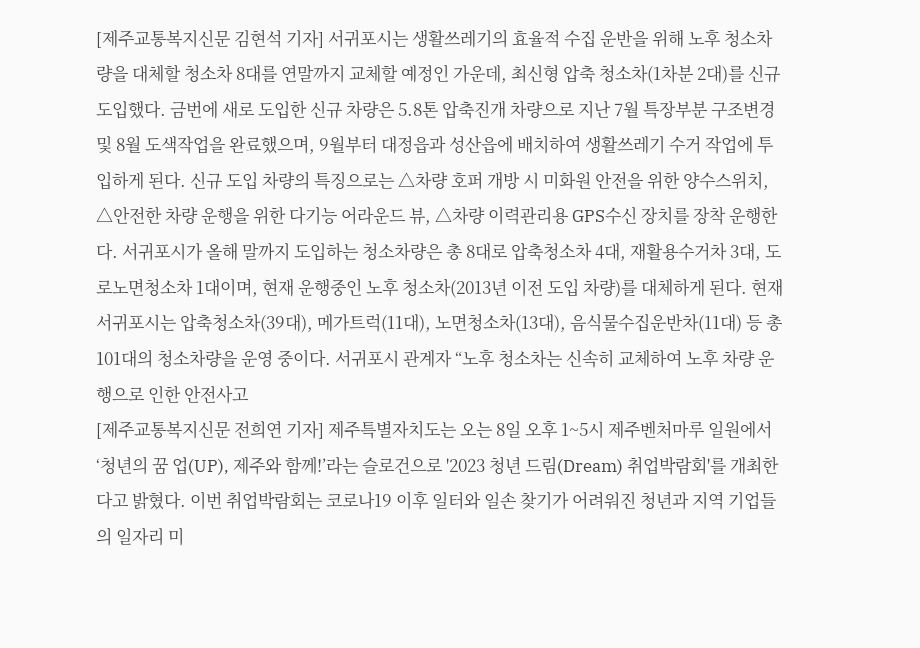[제주교통복지신문 김현석 기자] 서귀포시는 생활쓰레기의 효율적 수집 운반을 위해 노후 청소차량을 대체할 청소차 8대를 연말까지 교체할 예정인 가운데, 최신형 압축 청소차(1차분 2대)를 신규 도입했다. 금번에 새로 도입한 신규 차량은 5.8톤 압축진개 차량으로 지난 7월 특장부분 구조변경 및 8월 도색작업을 완료했으며, 9월부터 대정읍과 성산읍에 배치하여 생활쓰레기 수거 작업에 투입하게 된다. 신규 도입 차량의 특징으로는 △차량 호퍼 개방 시 미화원 안전을 위한 양수스위치, △안전한 차량 운행을 위한 다기능 어라운드 뷰, △차량 이력관리용 GPS수신 장치를 장착 운행한다. 서귀포시가 올해 말까지 도입하는 청소차량은 총 8대로 압축청소차 4대, 재활용수거차 3대, 도로노면청소차 1대이며, 현재 운행중인 노후 청소차(2013년 이전 도입 차량)를 대체하게 된다. 현재 서귀포시는 압축청소차(39대), 메가트럭(11대), 노면청소차(13대), 음식물수집운반차(11대) 등 총 101대의 청소차량을 운영 중이다. 서귀포시 관계자 “노후 청소차는 신속히 교체하여 노후 차량 운행으로 인한 안전사고
[제주교통복지신문 전희연 기자] 제주특별자치도는 오는 8일 오후 1~5시 제주벤처마루 일원에서 ‘청년의 꿈 업(UP), 제주와 함께!’라는 슬로건으로 '2023 청년 드림(Dream) 취업박람회'를 개최한다고 밝혔다. 이번 취업박람회는 코로나19 이후 일터와 일손 찾기가 어려워진 청년과 지역 기업들의 일자리 미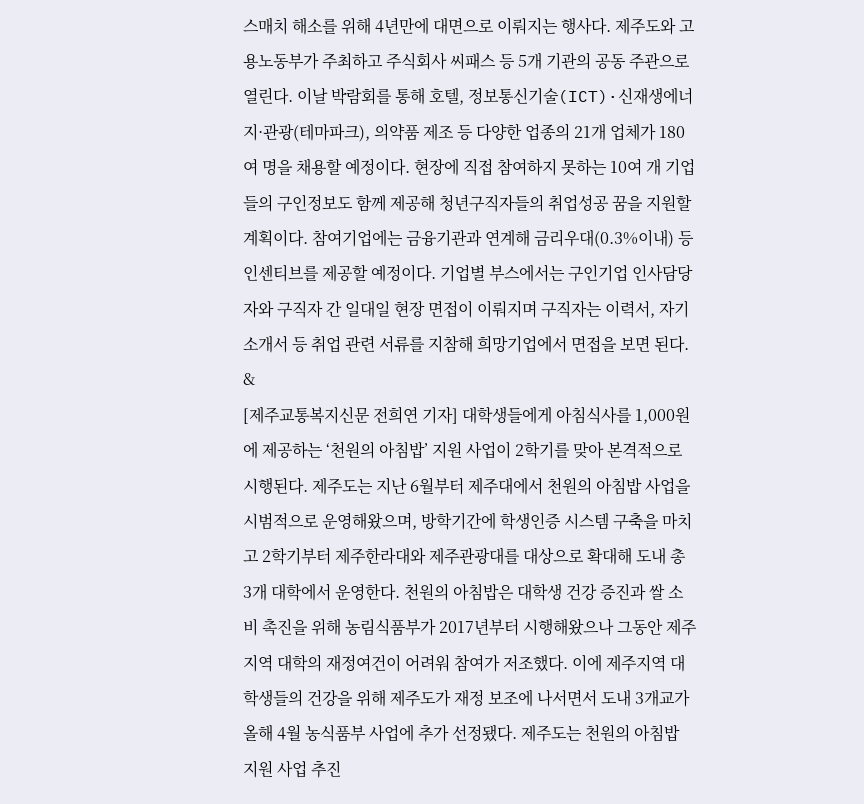스매치 해소를 위해 4년만에 대면으로 이뤄지는 행사다. 제주도와 고용노동부가 주최하고 주식회사 씨패스 등 5개 기관의 공동 주관으로 열린다. 이날 박람회를 통해 호텔, 정보통신기술(ICT)·신재생에너지·관광(테마파크), 의약품 제조 등 다양한 업종의 21개 업체가 180여 명을 채용할 예정이다. 현장에 직접 참여하지 못하는 10여 개 기업들의 구인정보도 함께 제공해 청년구직자들의 취업성공 꿈을 지원할 계획이다. 참여기업에는 금융기관과 연계해 금리우대(0.3%이내) 등 인센티브를 제공할 예정이다. 기업별 부스에서는 구인기업 인사담당자와 구직자 간 일대일 현장 면접이 이뤄지며 구직자는 이력서, 자기소개서 등 취업 관련 서류를 지참해 희망기업에서 면접을 보면 된다. &
[제주교통복지신문 전희연 기자] 대학생들에게 아침식사를 1,000원에 제공하는 ‘천원의 아침밥’ 지원 사업이 2학기를 맞아 본격적으로 시행된다. 제주도는 지난 6월부터 제주대에서 천원의 아침밥 사업을 시범적으로 운영해왔으며, 방학기간에 학생인증 시스템 구축을 마치고 2학기부터 제주한라대와 제주관광대를 대상으로 확대해 도내 총 3개 대학에서 운영한다. 천원의 아침밥은 대학생 건강 증진과 쌀 소비 촉진을 위해 농림식품부가 2017년부터 시행해왔으나 그동안 제주지역 대학의 재정여건이 어려워 참여가 저조했다. 이에 제주지역 대학생들의 건강을 위해 제주도가 재정 보조에 나서면서 도내 3개교가 올해 4월 농식품부 사업에 추가 선정됐다. 제주도는 천원의 아침밥 지원 사업 추진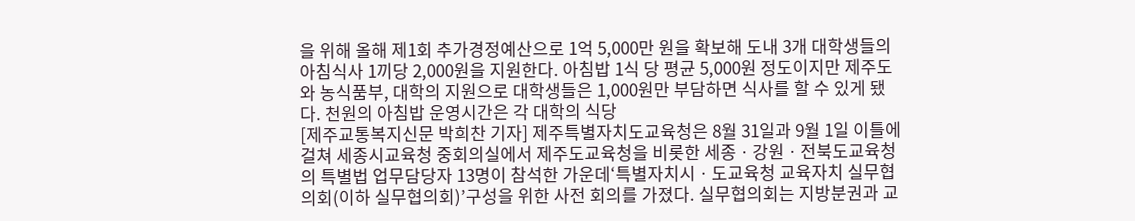을 위해 올해 제1회 추가경정예산으로 1억 5,000만 원을 확보해 도내 3개 대학생들의 아침식사 1끼당 2,000원을 지원한다. 아침밥 1식 당 평균 5,000원 정도이지만 제주도와 농식품부, 대학의 지원으로 대학생들은 1,000원만 부담하면 식사를 할 수 있게 됐다. 천원의 아침밥 운영시간은 각 대학의 식당
[제주교통복지신문 박희찬 기자] 제주특별자치도교육청은 8월 31일과 9월 1일 이틀에 걸쳐 세종시교육청 중회의실에서 제주도교육청을 비롯한 세종ㆍ강원ㆍ전북도교육청의 특별법 업무담당자 13명이 참석한 가운데‘특별자치시ㆍ도교육청 교육자치 실무협의회(이하 실무협의회)’구성을 위한 사전 회의를 가졌다. 실무협의회는 지방분권과 교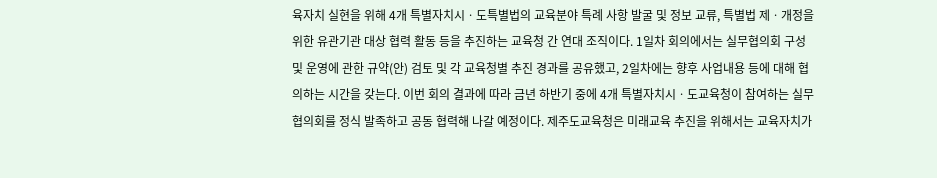육자치 실현을 위해 4개 특별자치시ㆍ도특별법의 교육분야 특례 사항 발굴 및 정보 교류, 특별법 제ㆍ개정을 위한 유관기관 대상 협력 활동 등을 추진하는 교육청 간 연대 조직이다. 1일차 회의에서는 실무협의회 구성 및 운영에 관한 규약(안) 검토 및 각 교육청별 추진 경과를 공유했고, 2일차에는 향후 사업내용 등에 대해 협의하는 시간을 갖는다. 이번 회의 결과에 따라 금년 하반기 중에 4개 특별자치시ㆍ도교육청이 참여하는 실무협의회를 정식 발족하고 공동 협력해 나갈 예정이다. 제주도교육청은 미래교육 추진을 위해서는 교육자치가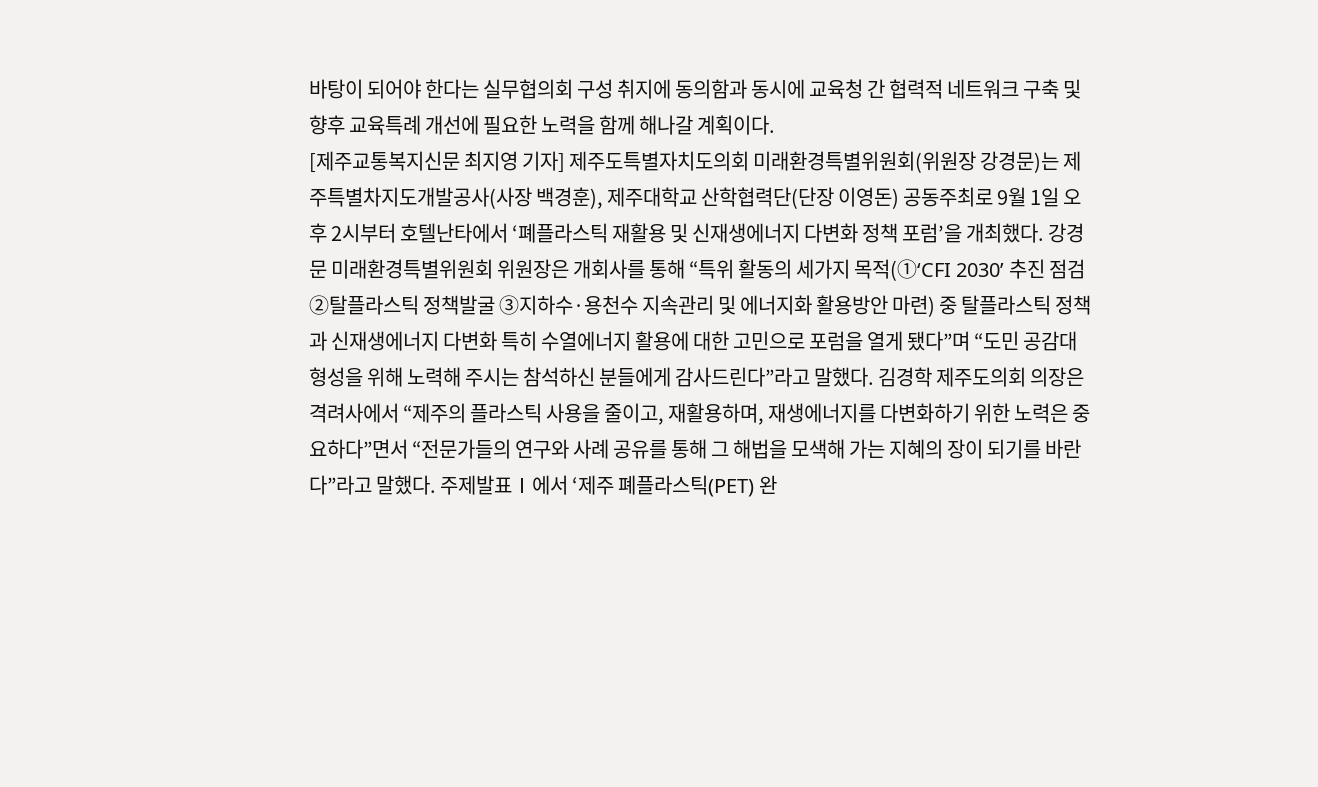바탕이 되어야 한다는 실무협의회 구성 취지에 동의함과 동시에 교육청 간 협력적 네트워크 구축 및 향후 교육특례 개선에 필요한 노력을 함께 해나갈 계획이다.
[제주교통복지신문 최지영 기자] 제주도특별자치도의회 미래환경특별위원회(위원장 강경문)는 제주특별차지도개발공사(사장 백경훈), 제주대학교 산학협력단(단장 이영돈) 공동주최로 9월 1일 오후 2시부터 호텔난타에서 ‘폐플라스틱 재활용 및 신재생에너지 다변화 정책 포럼’을 개최했다. 강경문 미래환경특별위원회 위원장은 개회사를 통해 “특위 활동의 세가지 목적(①‘CFI 2030’ 추진 점검 ②탈플라스틱 정책발굴 ③지하수·용천수 지속관리 및 에너지화 활용방안 마련) 중 탈플라스틱 정책과 신재생에너지 다변화 특히 수열에너지 활용에 대한 고민으로 포럼을 열게 됐다”며 “도민 공감대 형성을 위해 노력해 주시는 참석하신 분들에게 감사드린다”라고 말했다. 김경학 제주도의회 의장은 격려사에서 “제주의 플라스틱 사용을 줄이고, 재활용하며, 재생에너지를 다변화하기 위한 노력은 중요하다”면서 “전문가들의 연구와 사례 공유를 통해 그 해법을 모색해 가는 지혜의 장이 되기를 바란다”라고 말했다. 주제발표Ⅰ에서 ‘제주 폐플라스틱(PET) 완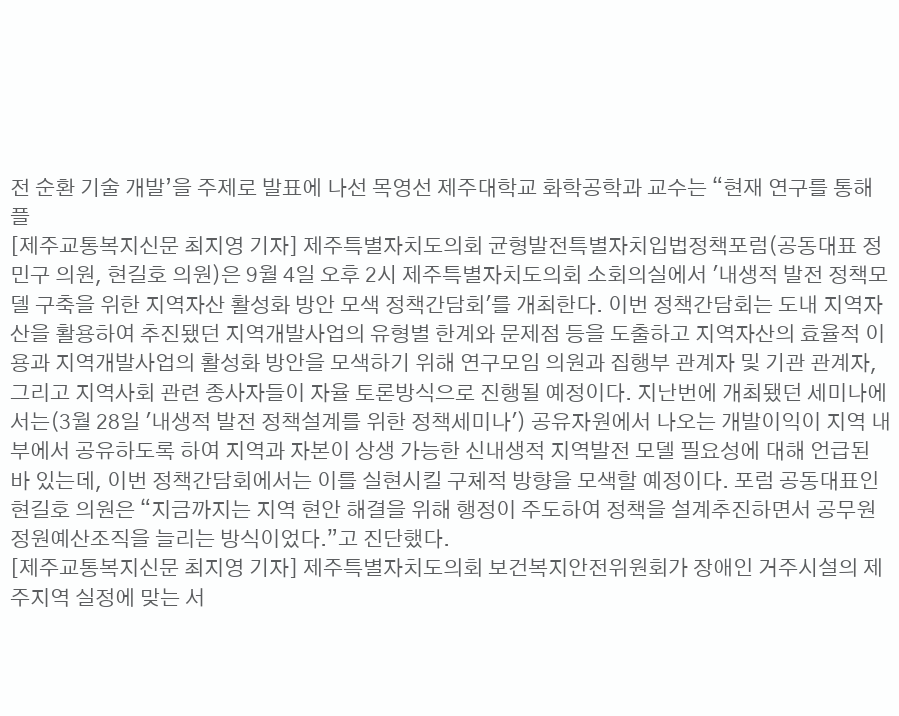전 순환 기술 개발’을 주제로 발표에 나선 목영선 제주대학교 화학공학과 교수는 “현재 연구를 통해 플
[제주교통복지신문 최지영 기자] 제주특별자치도의회 균형발전특별자치입법정책포럼(공동대표 정민구 의원, 현길호 의원)은 9월 4일 오후 2시 제주특별자치도의회 소회의실에서 '내생적 발전 정책모델 구축을 위한 지역자산 활성화 방안 모색 정책간담회'를 개최한다. 이번 정책간담회는 도내 지역자산을 활용하여 추진됐던 지역개발사업의 유형별 한계와 문제점 등을 도출하고 지역자산의 효율적 이용과 지역개발사업의 활성화 방안을 모색하기 위해 연구모임 의원과 집행부 관계자 및 기관 관계자, 그리고 지역사회 관련 종사자들이 자율 토론방식으로 진행될 예정이다. 지난번에 개최됐던 세미나에서는(3월 28일 '내생적 발전 정책설계를 위한 정책세미나') 공유자원에서 나오는 개발이익이 지역 내부에서 공유하도록 하여 지역과 자본이 상생 가능한 신내생적 지역발전 모델 필요성에 대해 언급된 바 있는데, 이번 정책간담회에서는 이를 실현시킬 구체적 방향을 모색할 예정이다. 포럼 공동대표인 현길호 의원은 “지금까지는 지역 현안 해결을 위해 행정이 주도하여 정책을 설계추진하면서 공무원 정원예산조직을 늘리는 방식이었다.”고 진단했다.
[제주교통복지신문 최지영 기자] 제주특별자치도의회 보건복지안전위원회가 장애인 거주시설의 제주지역 실정에 맞는 서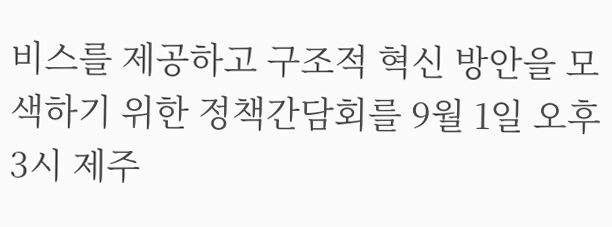비스를 제공하고 구조적 혁신 방안을 모색하기 위한 정책간담회를 9월 1일 오후 3시 제주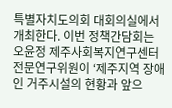특별자치도의회 대회의실에서 개최한다. 이번 정책간담회는 오윤정 제주사회복지연구센터 전문연구위원이 ‘제주지역 장애인 거주시설의 현황과 앞으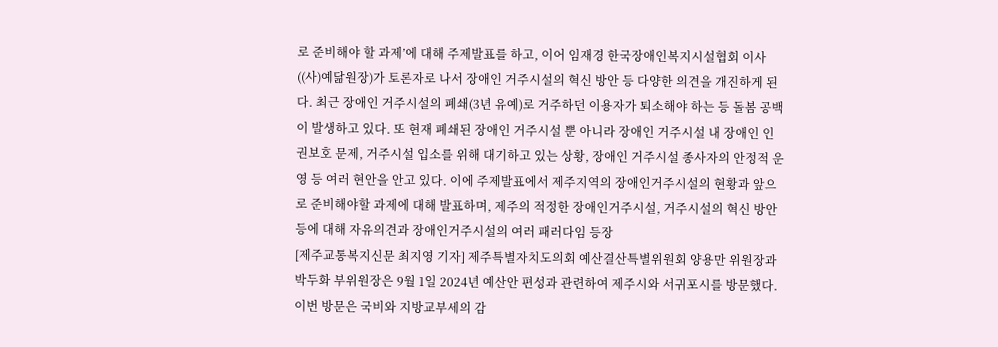로 준비해야 할 과제’에 대해 주제발표를 하고, 이어 임재경 한국장애인복지시설협회 이사((사)예닮원장)가 토론자로 나서 장애인 거주시설의 혁신 방안 등 다양한 의견을 개진하게 된다. 최근 장애인 거주시설의 폐쇄(3년 유예)로 거주하던 이용자가 퇴소해야 하는 등 돌봄 공백이 발생하고 있다. 또 현재 폐쇄된 장애인 거주시설 뿐 아니라 장애인 거주시설 내 장애인 인권보호 문제, 거주시설 입소를 위해 대기하고 있는 상황, 장애인 거주시설 종사자의 안정적 운영 등 여러 현안을 안고 있다. 이에 주제발표에서 제주지역의 장애인거주시설의 현황과 앞으로 준비해야할 과제에 대해 발표하며, 제주의 적정한 장애인거주시설, 거주시설의 혁신 방안 등에 대해 자유의견과 장애인거주시설의 여러 패러다임 등장
[제주교통복지신문 최지영 기자] 제주특별자치도의회 예산결산특별위원회 양용만 위원장과 박두화 부위원장은 9월 1일 2024년 예산안 편성과 관련하여 제주시와 서귀포시를 방문했다. 이번 방문은 국비와 지방교부세의 감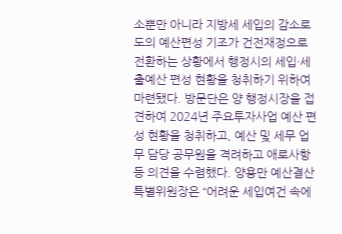소뿐만 아니라 지방세 세입의 감소로 도의 예산편성 기조가 건전재정으로 전환하는 상황에서 행정시의 세입·세출예산 편성 현황을 청취하기 위하여 마련됐다. 방문단은 양 행정시장을 접견하여 2024년 주요투자사업 예산 편성 현황을 청취하고, 예산 및 세무 업무 담당 공무원을 격려하고 애로사항 등 의견을 수렴했다. 양용만 예산결산특별위원장은 “어려운 세입여건 속에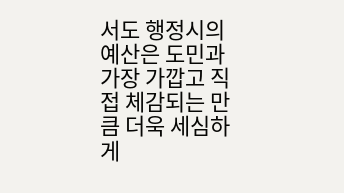서도 행정시의 예산은 도민과 가장 가깝고 직접 체감되는 만큼 더욱 세심하게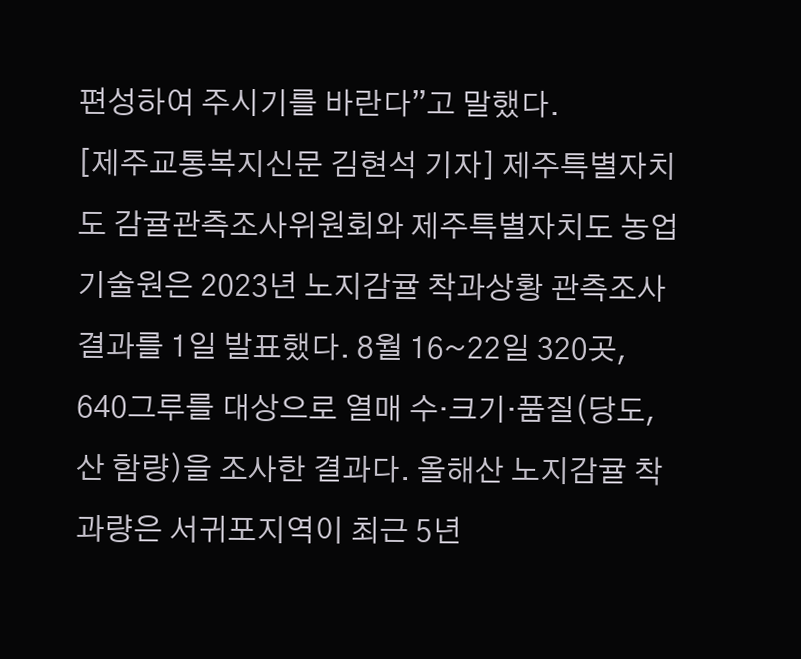편성하여 주시기를 바란다”고 말했다.
[제주교통복지신문 김현석 기자] 제주특별자치도 감귤관측조사위원회와 제주특별자치도 농업기술원은 2023년 노지감귤 착과상황 관측조사 결과를 1일 발표했다. 8월 16~22일 320곳, 640그루를 대상으로 열매 수·크기·품질(당도, 산 함량)을 조사한 결과다. 올해산 노지감귤 착과량은 서귀포지역이 최근 5년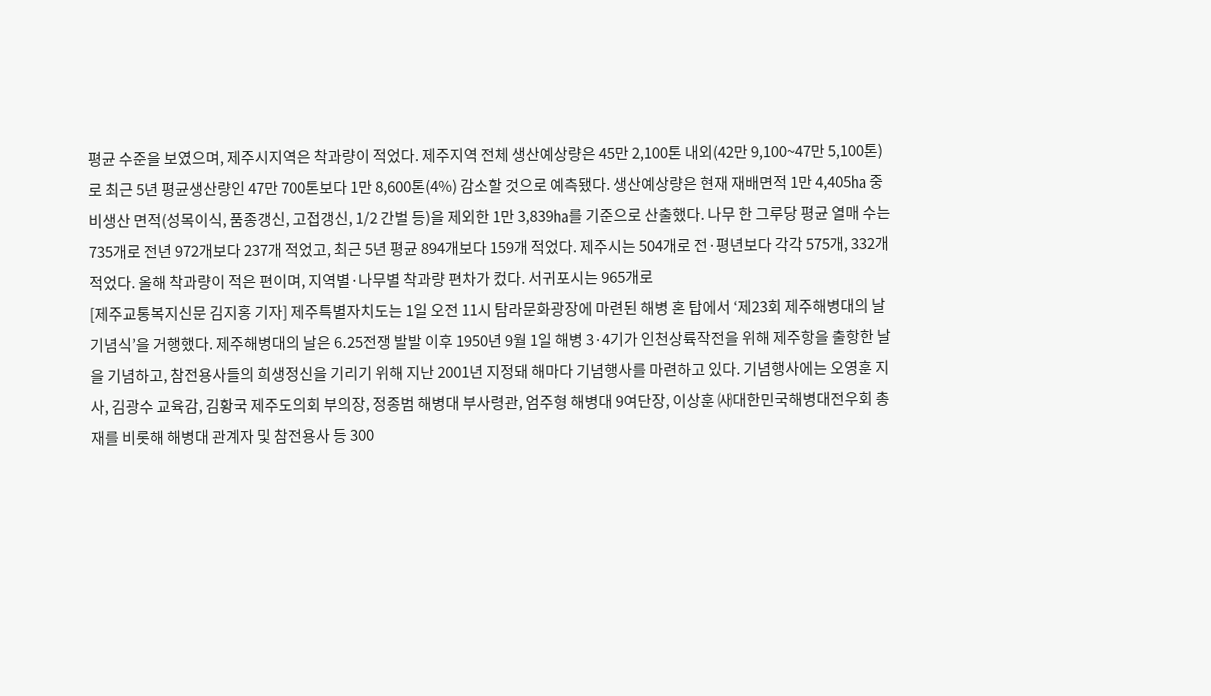평균 수준을 보였으며, 제주시지역은 착과량이 적었다. 제주지역 전체 생산예상량은 45만 2,100톤 내외(42만 9,100~47만 5,100톤)로 최근 5년 평균생산량인 47만 700톤보다 1만 8,600톤(4%) 감소할 것으로 예측됐다. 생산예상량은 현재 재배면적 1만 4,405㏊ 중 비생산 면적(성목이식, 품종갱신, 고접갱신, 1/2 간벌 등)을 제외한 1만 3,839㏊를 기준으로 산출했다. 나무 한 그루당 평균 열매 수는 735개로 전년 972개보다 237개 적었고, 최근 5년 평균 894개보다 159개 적었다. 제주시는 504개로 전·평년보다 각각 575개, 332개 적었다. 올해 착과량이 적은 편이며, 지역별·나무별 착과량 편차가 컸다. 서귀포시는 965개로
[제주교통복지신문 김지홍 기자] 제주특별자치도는 1일 오전 11시 탐라문화광장에 마련된 해병 혼 탑에서 ‘제23회 제주해병대의 날 기념식’을 거행했다. 제주해병대의 날은 6․25전쟁 발발 이후 1950년 9월 1일 해병 3·4기가 인천상륙작전을 위해 제주항을 출항한 날을 기념하고, 참전용사들의 희생정신을 기리기 위해 지난 2001년 지정돼 해마다 기념행사를 마련하고 있다. 기념행사에는 오영훈 지사, 김광수 교육감, 김황국 제주도의회 부의장, 정종범 해병대 부사령관, 엄주형 해병대 9여단장, 이상훈 ㈔대한민국해병대전우회 총재를 비롯해 해병대 관계자 및 참전용사 등 300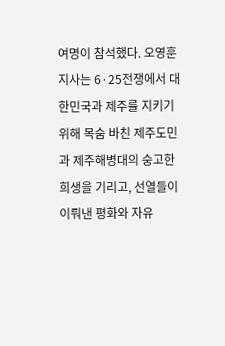여명이 참석했다. 오영훈 지사는 6·25전쟁에서 대한민국과 제주를 지키기 위해 목숨 바친 제주도민과 제주해병대의 숭고한 희생을 기리고, 선열들이 이뤄낸 평화와 자유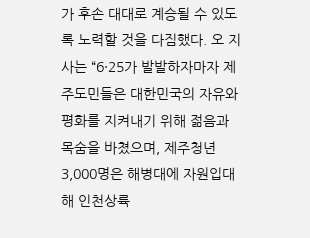가 후손 대대로 계승될 수 있도록 노력할 것을 다짐했다. 오 지사는 “6·25가 발발하자마자 제주도민들은 대한민국의 자유와 평화를 지켜내기 위해 젊음과 목숨을 바쳤으며, 제주청년 3,000명은 해병대에 자원입대해 인천상륙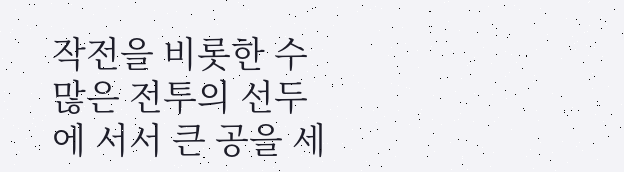작전을 비롯한 수많은 전투의 선두에 서서 큰 공을 세